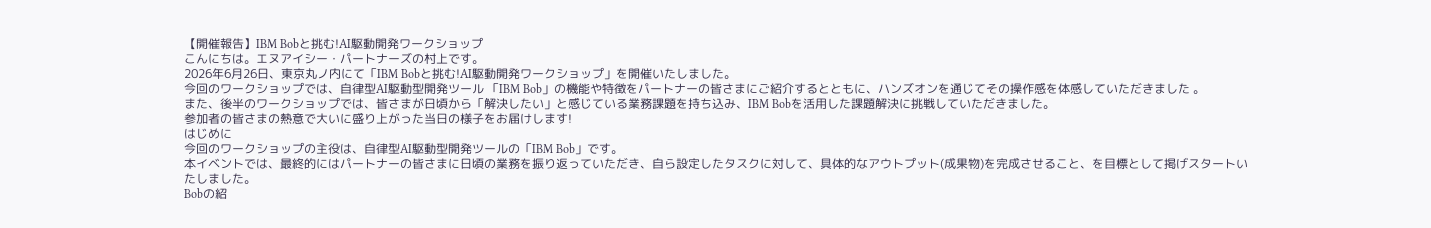【開催報告】IBM Bobと挑む!AI駆動開発ワークショップ
こんにちは。エヌアイシー・パートナーズの村上です。
2026年6月26日、東京丸ノ内にて「IBM Bobと挑む!AI駆動開発ワークショップ」を開催いたしました。
今回のワークショップでは、自律型AI駆動型開発ツール 「IBM Bob」の機能や特徴をパートナーの皆さまにご紹介するとともに、ハンズオンを通じてその操作感を体感していただきました 。
また、後半のワークショップでは、皆さまが日頃から「解決したい」と感じている業務課題を持ち込み、IBM Bobを活用した課題解決に挑戦していただきました。
参加者の皆さまの熱意で大いに盛り上がった当日の様子をお届けします!
はじめに
今回のワークショップの主役は、自律型AI駆動型開発ツールの「IBM Bob」です。
本イベントでは、最終的にはパートナーの皆さまに日頃の業務を振り返っていただき、自ら設定したタスクに対して、具体的なアウトプット(成果物)を完成させること、を目標として掲げスタートいたしました。
Bobの紹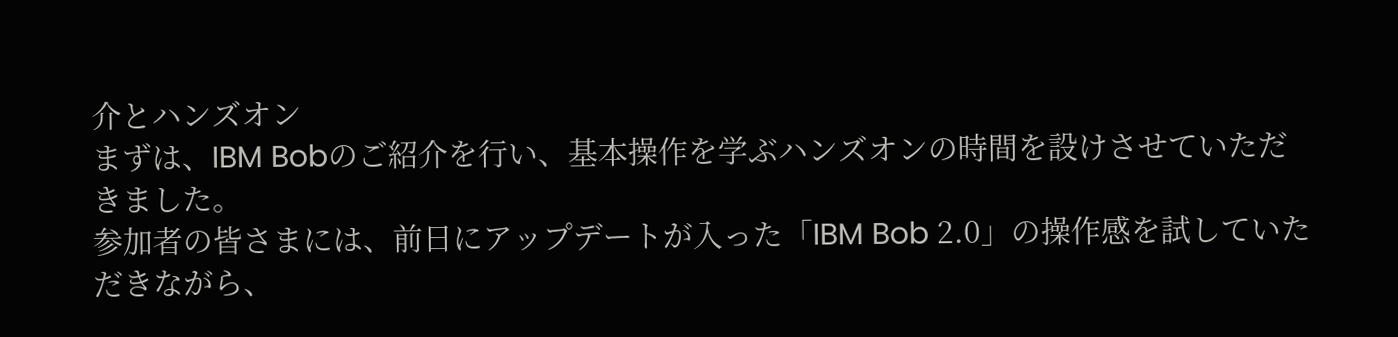介とハンズオン
まずは、IBM Bobのご紹介を行い、基本操作を学ぶハンズオンの時間を設けさせていただきました。
参加者の皆さまには、前日にアップデートが入った「IBM Bob 2.0」の操作感を試していただきながら、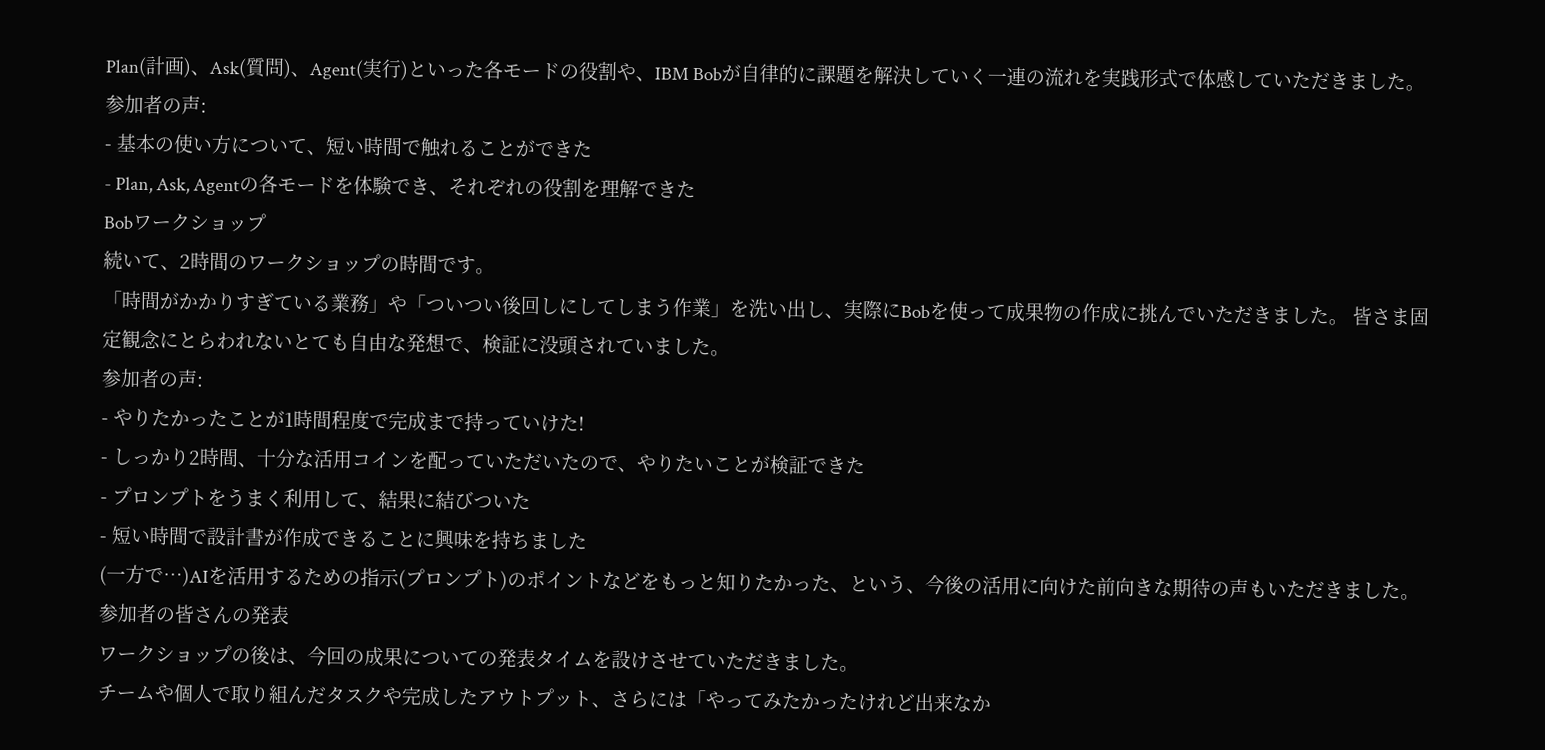Plan(計画)、Ask(質問)、Agent(実行)といった各モードの役割や、IBM Bobが自律的に課題を解決していく一連の流れを実践形式で体感していただきました。
参加者の声:
- 基本の使い方について、短い時間で触れることができた
- Plan, Ask, Agentの各モードを体験でき、それぞれの役割を理解できた
Bobワークショップ
続いて、2時間のワークショップの時間です。
「時間がかかりすぎている業務」や「ついつい後回しにしてしまう作業」を洗い出し、実際にBobを使って成果物の作成に挑んでいただきました。 皆さま固定観念にとらわれないとても自由な発想で、検証に没頭されていました。
参加者の声:
- やりたかったことが1時間程度で完成まで持っていけた!
- しっかり2時間、十分な活用コインを配っていただいたので、やりたいことが検証できた
- プロンプトをうまく利用して、結果に結びついた
- 短い時間で設計書が作成できることに興味を持ちました
(一方で…)AIを活用するための指示(プロンプト)のポイントなどをもっと知りたかった、という、今後の活用に向けた前向きな期待の声もいただきました。
参加者の皆さんの発表
ワークショップの後は、今回の成果についての発表タイムを設けさせていただきました。
チームや個人で取り組んだタスクや完成したアウトプット、さらには「やってみたかったけれど出来なか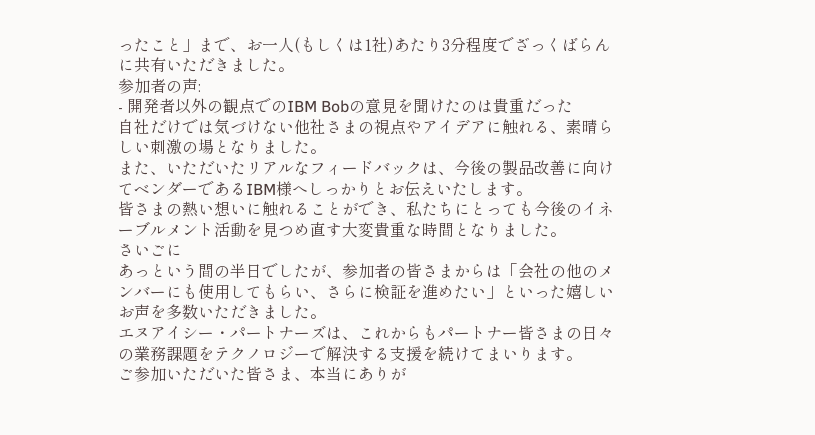ったこと」まで、お一人(もしくは1社)あたり3分程度でざっくばらんに共有いただきました。
参加者の声:
- 開発者以外の観点でのIBM Bobの意見を聞けたのは貴重だった
自社だけでは気づけない他社さまの視点やアイデアに触れる、素晴らしい刺激の場となりました。
また、いただいたリアルなフィードバックは、今後の製品改善に向けてベンダーであるIBM様へしっかりとお伝えいたします。
皆さまの熱い想いに触れることができ、私たちにとっても今後のイネーブルメント活動を見つめ直す大変貴重な時間となりました。
さいごに
あっという間の半日でしたが、参加者の皆さまからは「会社の他のメンバーにも使用してもらい、さらに検証を進めたい」といった嬉しいお声を多数いただきました。
エヌアイシー・パートナーズは、これからもパートナー皆さまの日々の業務課題をテクノロジーで解決する支援を続けてまいります。
ご参加いただいた皆さま、本当にありが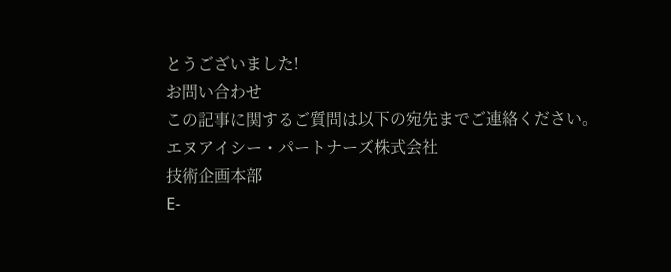とうございました!
お問い合わせ
この記事に関するご質問は以下の宛先までご連絡ください。
エヌアイシー・パートナーズ株式会社
技術企画本部
E-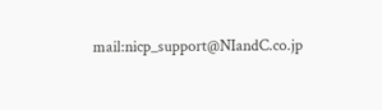mail:nicp_support@NIandC.co.jp